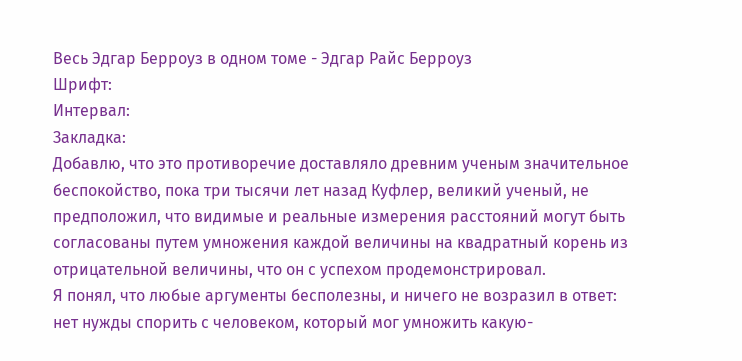Весь Эдгар Берроуз в одном томе - Эдгар Райс Берроуз
Шрифт:
Интервал:
Закладка:
Добавлю, что это противоречие доставляло древним ученым значительное беспокойство, пока три тысячи лет назад Куфлер, великий ученый, не предположил, что видимые и реальные измерения расстояний могут быть согласованы путем умножения каждой величины на квадратный корень из отрицательной величины, что он с успехом продемонстрировал.
Я понял, что любые аргументы бесполезны, и ничего не возразил в ответ: нет нужды спорить с человеком, который мог умножить какую-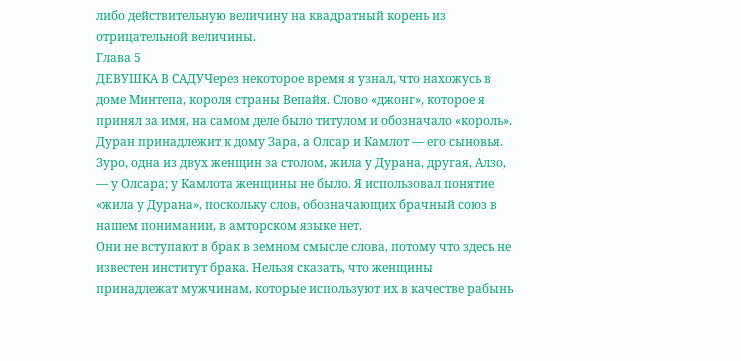либо действительную величину на квадратный корень из отрицательной величины.
Глава 5
ДЕВУШКА В САДУЧерез некоторое время я узнал, что нахожусь в доме Минтепа, короля страны Вепайя. Слово «джонг», которое я принял за имя, на самом деле было титулом и обозначало «король». Дуран принадлежит к дому Зара, а Олсар и Камлот — его сыновья. Зуро, одна из двух женщин за столом, жила у Дурана, другая, Алзо, — у Олсара; у Камлота женщины не было. Я использовал понятие «жила у Дурана», поскольку слов, обозначающих брачный союз в нашем понимании, в амторском языке нет.
Они не вступают в брак в земном смысле слова, потому что здесь не известен институт брака. Нельзя сказать, что женщины принадлежат мужчинам, которые используют их в качестве рабынь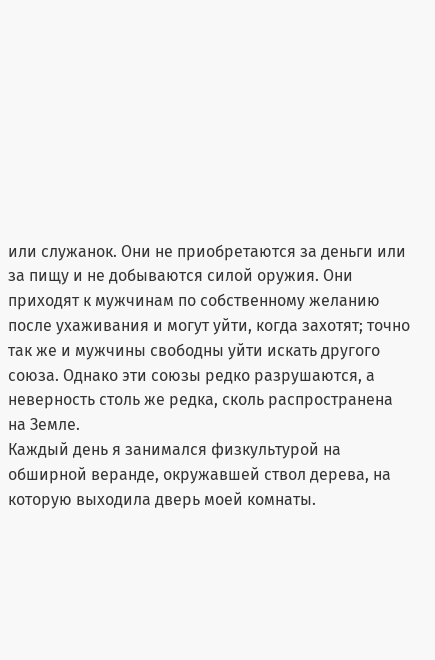или служанок. Они не приобретаются за деньги или за пищу и не добываются силой оружия. Они приходят к мужчинам по собственному желанию после ухаживания и могут уйти, когда захотят; точно так же и мужчины свободны уйти искать другого союза. Однако эти союзы редко разрушаются, а неверность столь же редка, сколь распространена на Земле.
Каждый день я занимался физкультурой на обширной веранде, окружавшей ствол дерева, на которую выходила дверь моей комнаты.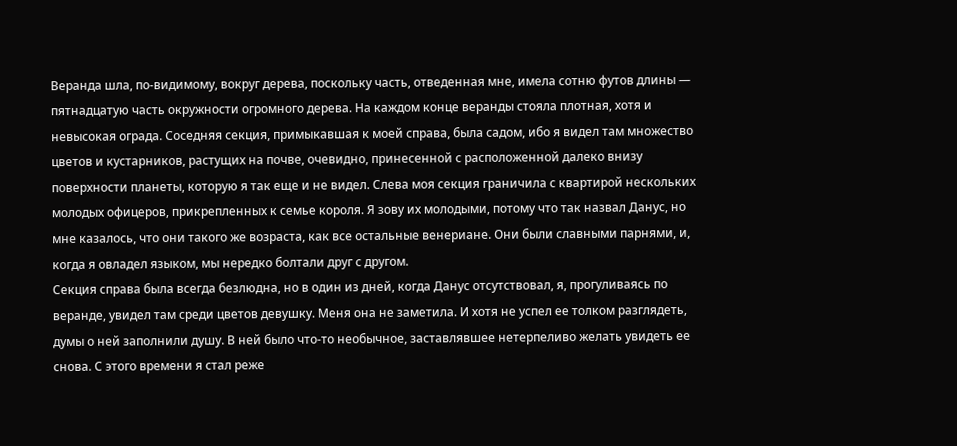Веранда шла, по-видимому, вокруг дерева, поскольку часть, отведенная мне, имела сотню футов длины — пятнадцатую часть окружности огромного дерева. На каждом конце веранды стояла плотная, хотя и невысокая ограда. Соседняя секция, примыкавшая к моей справа, была садом, ибо я видел там множество цветов и кустарников, растущих на почве, очевидно, принесенной с расположенной далеко внизу поверхности планеты, которую я так еще и не видел. Слева моя секция граничила с квартирой нескольких молодых офицеров, прикрепленных к семье короля. Я зову их молодыми, потому что так назвал Данус, но мне казалось, что они такого же возраста, как все остальные венериане. Они были славными парнями, и, когда я овладел языком, мы нередко болтали друг с другом.
Секция справа была всегда безлюдна, но в один из дней, когда Данус отсутствовал, я, прогуливаясь по веранде, увидел там среди цветов девушку. Меня она не заметила. И хотя не успел ее толком разглядеть, думы о ней заполнили душу. В ней было что-то необычное, заставлявшее нетерпеливо желать увидеть ее снова. С этого времени я стал реже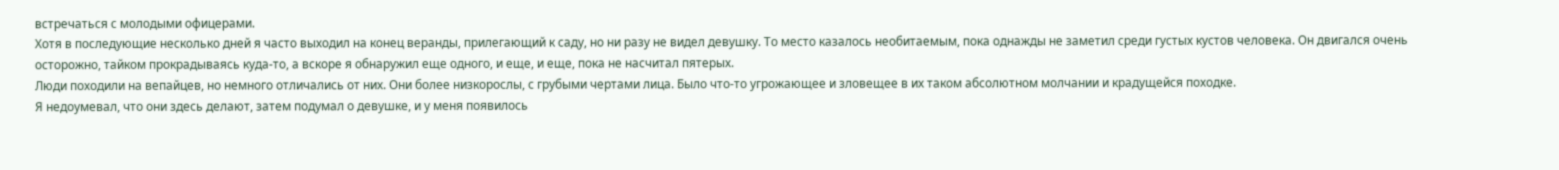встречаться с молодыми офицерами.
Хотя в последующие несколько дней я часто выходил на конец веранды, прилегающий к саду, но ни разу не видел девушку. То место казалось необитаемым, пока однажды не заметил среди густых кустов человека. Он двигался очень осторожно, тайком прокрадываясь куда-то, а вскоре я обнаружил еще одного, и еще, и еще, пока не насчитал пятерых.
Люди походили на вепайцев, но немного отличались от них. Они более низкорослы, с грубыми чертами лица. Было что-то угрожающее и зловещее в их таком абсолютном молчании и крадущейся походке.
Я недоумевал, что они здесь делают, затем подумал о девушке, и у меня появилось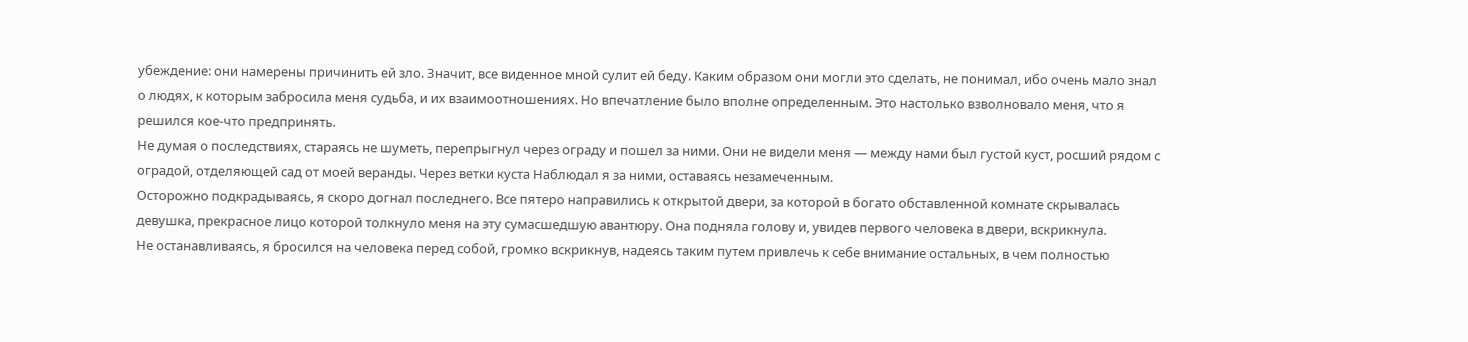убеждение: они намерены причинить ей зло. Значит, все виденное мной сулит ей беду. Каким образом они могли это сделать, не понимал, ибо очень мало знал о людях, к которым забросила меня судьба, и их взаимоотношениях. Но впечатление было вполне определенным. Это настолько взволновало меня, что я решился кое-что предпринять.
Не думая о последствиях, стараясь не шуметь, перепрыгнул через ограду и пошел за ними. Они не видели меня — между нами был густой куст, росший рядом с оградой, отделяющей сад от моей веранды. Через ветки куста Наблюдал я за ними, оставаясь незамеченным.
Осторожно подкрадываясь, я скоро догнал последнего. Все пятеро направились к открытой двери, за которой в богато обставленной комнате скрывалась девушка, прекрасное лицо которой толкнуло меня на эту сумасшедшую авантюру. Она подняла голову и, увидев первого человека в двери, вскрикнула.
Не останавливаясь, я бросился на человека перед собой, громко вскрикнув, надеясь таким путем привлечь к себе внимание остальных, в чем полностью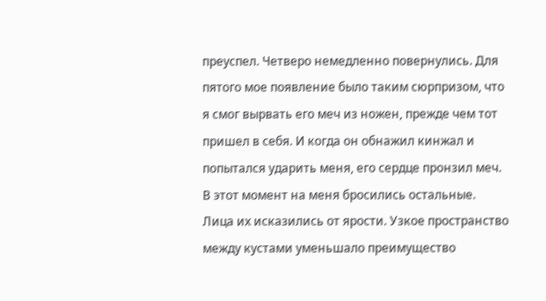преуспел. Четверо немедленно повернулись. Для пятого мое появление было таким сюрпризом, что я смог вырвать его меч из ножен, прежде чем тот пришел в себя. И когда он обнажил кинжал и попытался ударить меня, его сердце пронзил меч. В этот момент на меня бросились остальные.
Лица их исказились от ярости. Узкое пространство между кустами уменьшало преимущество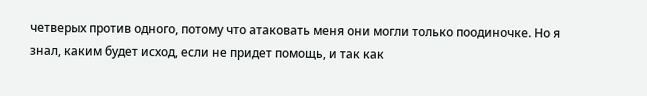четверых против одного, потому что атаковать меня они могли только поодиночке. Но я знал, каким будет исход, если не придет помощь, и так как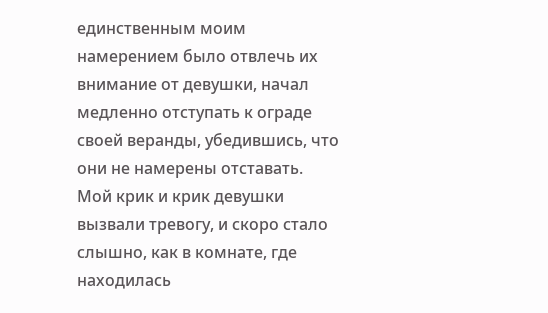единственным моим намерением было отвлечь их внимание от девушки, начал медленно отступать к ограде своей веранды, убедившись, что они не намерены отставать.
Мой крик и крик девушки вызвали тревогу, и скоро стало слышно, как в комнате, где находилась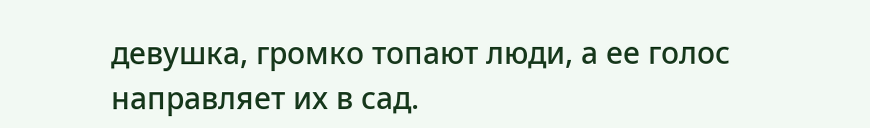девушка, громко топают люди, а ее голос направляет их в сад.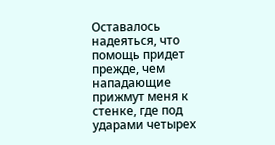Оставалось надеяться, что помощь придет прежде, чем нападающие прижмут меня к стенке, где под ударами четырех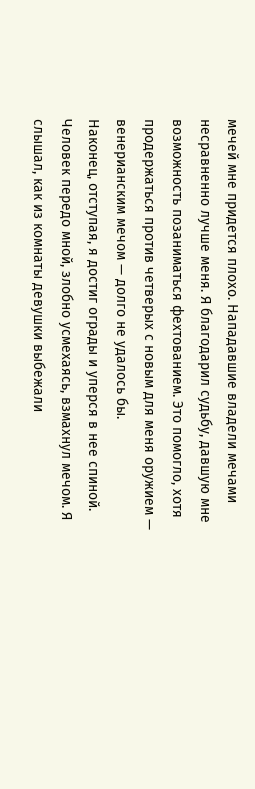мечей мне придется плохо. Нападавшие владели мечами несравненно лучше меня. Я благодарил судьбу, давшую мне возможность позаниматься фехтованием. Это помогло, хотя продержаться против четверых с новым для меня оружием — венерианским мечом — долго не удалось бы.
Наконец, отступая, я достиг ограды и уперся в нее спиной. Человек передо мной, злобно усмехаясь, взмахнул мечом. Я слышал, как из комнаты девушки выбежали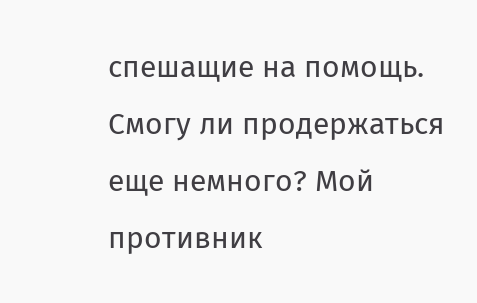спешащие на помощь. Смогу ли продержаться еще немного? Мой противник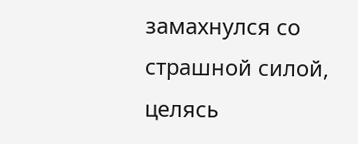замахнулся со страшной силой, целясь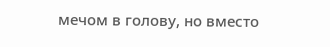мечом в голову, но вместо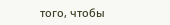того, чтобы